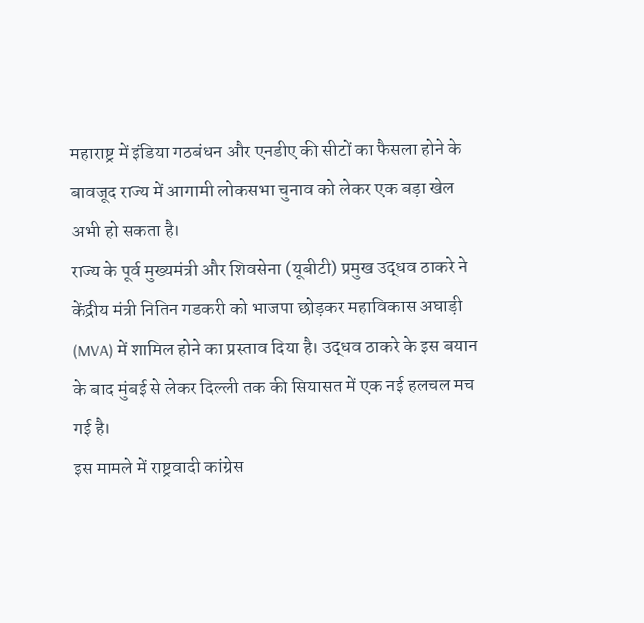महाराष्ट्र में इंडिया गठबंधन और एनडीए की सीटों का फैसला होने के बावजूद राज्य में आगामी लोकसभा चुनाव को लेकर एक बड़ा खेल अभी हो सकता है।
राज्य के पूर्व मुख्यमंत्री और शिवसेना (यूबीटी) प्रमुख उद्धव ठाकरे ने केंद्रीय मंत्री नितिन गडकरी को भाजपा छोड़कर महाविकास अघाड़ी (MVA) में शामिल होने का प्रस्ताव दिया है। उद्धव ठाकरे के इस बयान के बाद मुंबई से लेकर दिल्ली तक की सियासत में एक नई हलचल मच गई है।
इस मामले में राष्ट्रवादी कांग्रेस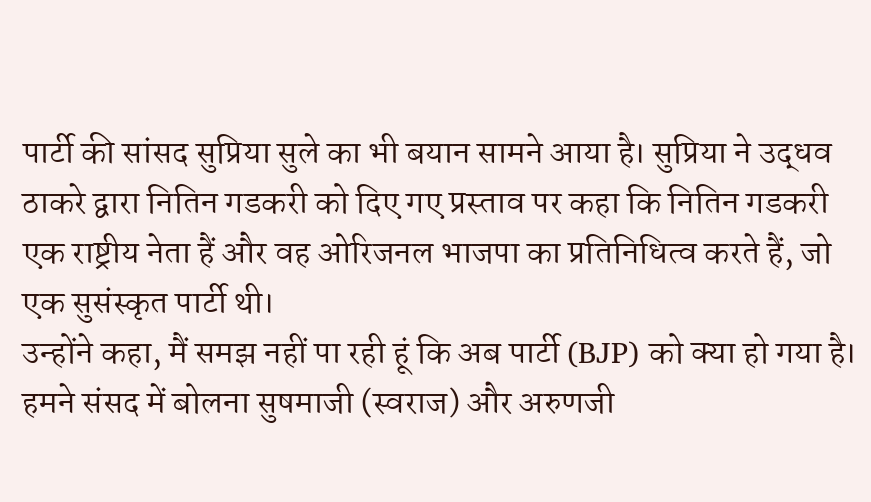पार्टी की सांसद सुप्रिया सुले का भी बयान सामने आया है। सुप्रिया ने उद्धव ठाकरे द्वारा नितिन गडकरी को दिए गए प्रस्ताव पर कहा कि नितिन गडकरी एक राष्ट्रीय नेता हैं और वह ओरिजनल भाजपा का प्रतिनिधित्व करते हैं, जो एक सुसंस्कृत पार्टी थी।
उन्होंने कहा, मैं समझ नहीं पा रही हूं कि अब पार्टी (BJP) को क्या हो गया है। हमने संसद में बोलना सुषमाजी (स्वराज) और अरुणजी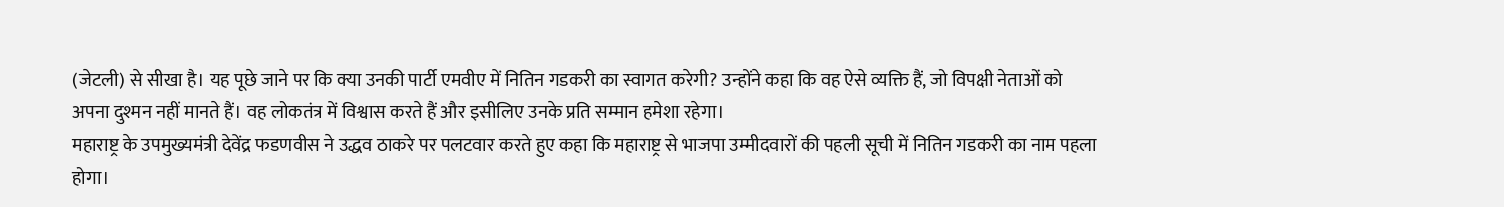(जेटली) से सीखा है। यह पूछे जाने पर कि क्या उनकी पार्टी एमवीए में नितिन गडकरी का स्वागत करेगी? उन्होंने कहा कि वह ऐसे व्यक्ति हैं, जो विपक्षी नेताओं को अपना दुश्मन नहीं मानते हैं। वह लोकतंत्र में विश्वास करते हैं और इसीलिए उनके प्रति सम्मान हमेशा रहेगा।
महाराष्ट्र के उपमुख्यमंत्री देवेंद्र फडणवीस ने उद्धव ठाकरे पर पलटवार करते हुए कहा कि महाराष्ट्र से भाजपा उम्मीदवारों की पहली सूची में नितिन गडकरी का नाम पहला होगा।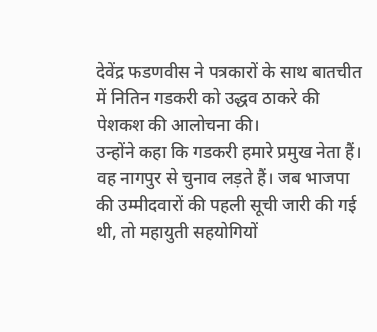देवेंद्र फडणवीस ने पत्रकारों के साथ बातचीत में नितिन गडकरी को उद्धव ठाकरे की पेशकश की आलोचना की।
उन्होंने कहा कि गडकरी हमारे प्रमुख नेता हैं। वह नागपुर से चुनाव लड़ते हैं। जब भाजपा की उम्मीदवारों की पहली सूची जारी की गई थी, तो महायुती सहयोगियों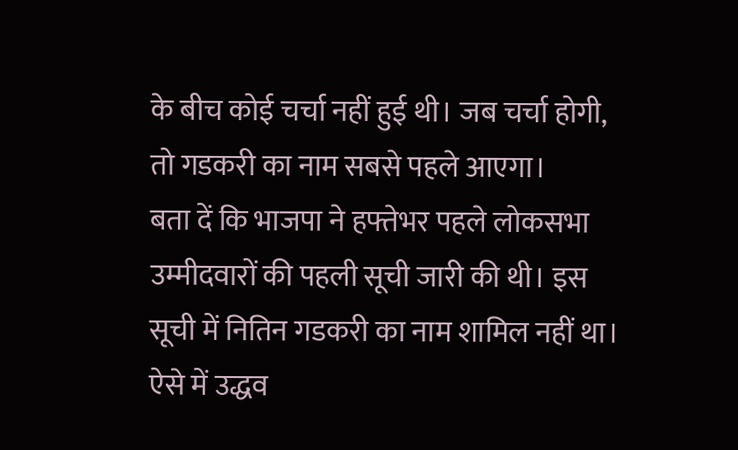के बीच कोई चर्चा नहीं हुई थी। जब चर्चा होगी, तो गडकरी का नाम सबसे पहले आएगा।
बता दें कि भाजपा ने हफ्तेभर पहले लोकसभा उम्मीदवारों की पहली सूची जारी की थी। इस सूची में नितिन गडकरी का नाम शामिल नहीं था। ऐसे में उद्धव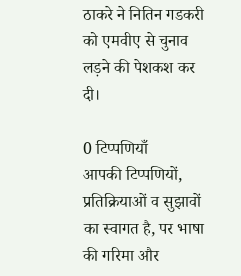ठाकरे ने नितिन गडकरी को एमवीए से चुनाव लड़ने की पेशकश कर दी।

0 टिप्पणियाँ
आपकी टिप्पणियों, प्रतिक्रियाओं व सुझावों का स्वागत है, पर भाषा की गरिमा और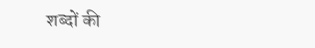शब्दों की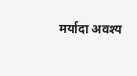मर्यादा अवश्य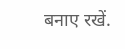बनाए रखें.